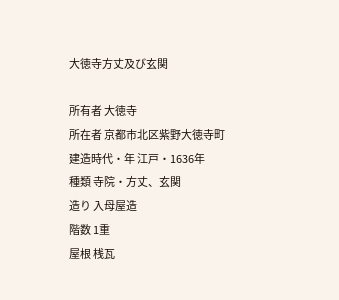大徳寺方丈及び玄関

所有者 大徳寺
所在者 京都市北区紫野大徳寺町
建造時代・年 江戸・1636年
種類 寺院・方丈、玄関
造り 入母屋造
階数 1重
屋根 桟瓦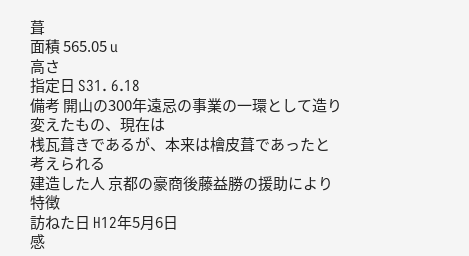葺
面積 565.05 u
高さ
指定日 S31. 6.18
備考 開山の300年遠忌の事業の一環として造り変えたもの、現在は
桟瓦葺きであるが、本来は檜皮葺であったと考えられる
建造した人 京都の豪商後藤益勝の援助により
特徴
訪ねた日 H12年5月6日
感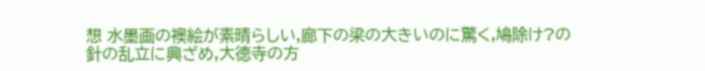想 水墨画の襖絵が素晴らしい,廊下の梁の大きいのに驚く,鳩除け?の
針の乱立に興ざめ,大徳寺の方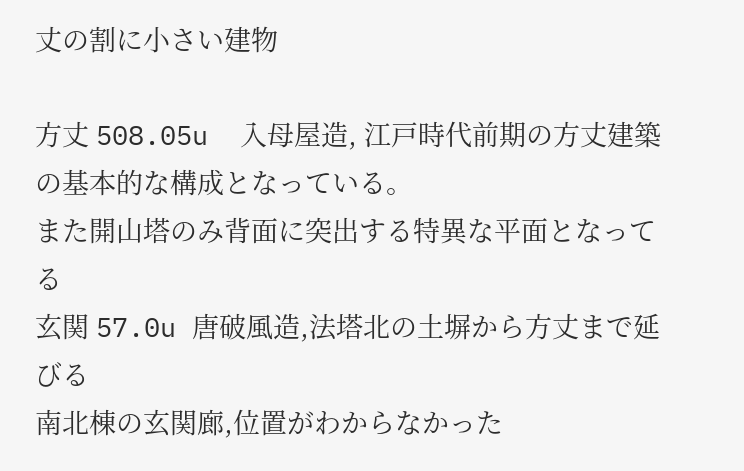丈の割に小さい建物

方丈 508.05u  入母屋造, 江戸時代前期の方丈建築の基本的な構成となっている。
また開山塔のみ背面に突出する特異な平面となってる
玄関 57.0u 唐破風造,法塔北の土塀から方丈まで延びる
南北棟の玄関廊,位置がわからなかった